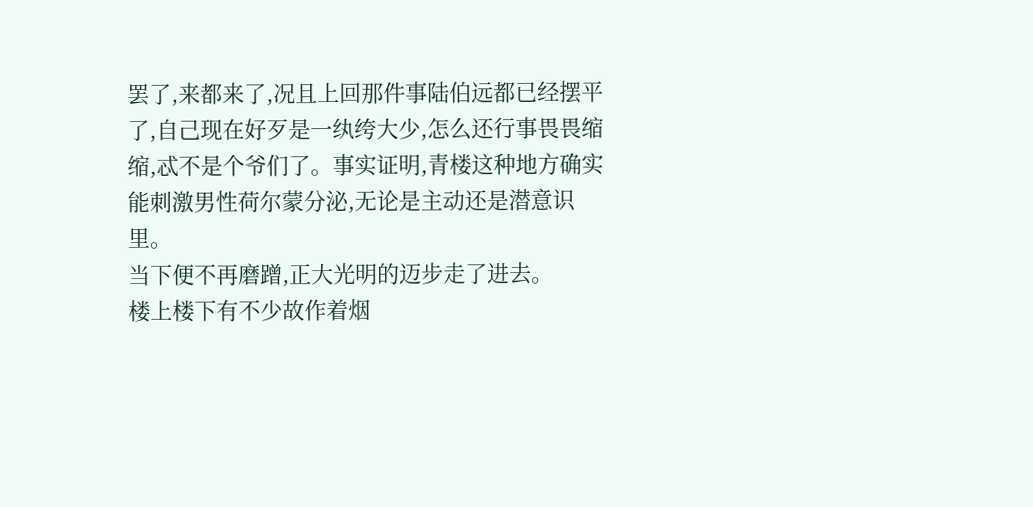罢了,来都来了,况且上回那件事陆伯远都已经摆平了,自己现在好歹是一纨绔大少,怎么还行事畏畏缩缩,忒不是个爷们了。事实证明,青楼这种地方确实能刺激男性荷尔蒙分泌,无论是主动还是潜意识里。
当下便不再磨蹭,正大光明的迈步走了进去。
楼上楼下有不少故作着烟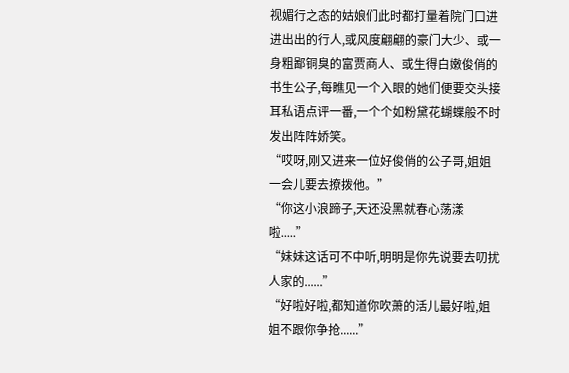视媚行之态的姑娘们此时都打量着院门口进进出出的行人,或风度翩翩的豪门大少、或一身粗鄙铜臭的富贾商人、或生得白嫩俊俏的书生公子,每瞧见一个入眼的她们便要交头接耳私语点评一番,一个个如粉黛花蝴蝶般不时发出阵阵娇笑。
“哎呀,刚又进来一位好俊俏的公子哥,姐姐一会儿要去撩拨他。”
“你这小浪蹄子,天还没黑就春心荡漾啦.....”
“妹妹这话可不中听,明明是你先说要去叨扰人家的......”
“好啦好啦,都知道你吹萧的活儿最好啦,姐姐不跟你争抢......”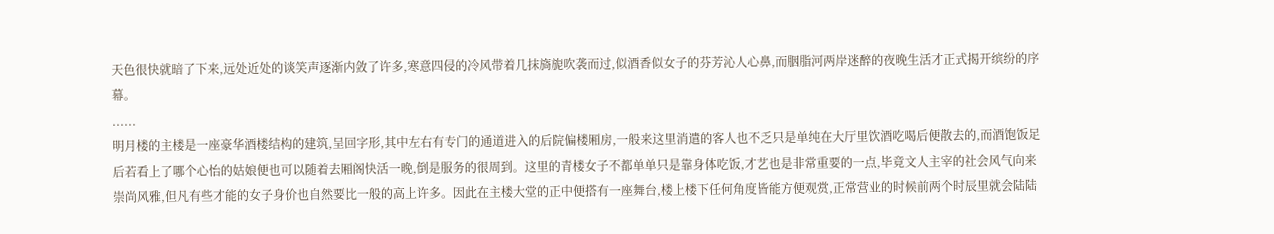天色很快就暗了下来,远处近处的谈笑声逐渐内敛了许多,寒意四侵的冷风带着几抹旖旎吹袭而过,似酒香似女子的芬芳沁人心鼻,而胭脂河两岸迷醉的夜晚生活才正式揭开缤纷的序幕。
......
明月楼的主楼是一座豪华酒楼结构的建筑,呈回字形,其中左右有专门的通道进入的后院偏楼厢房,一般来这里消遣的客人也不乏只是单纯在大厅里饮酒吃喝后便散去的,而酒饱饭足后若看上了哪个心怡的姑娘便也可以随着去厢阁快活一晚,倒是服务的很周到。这里的青楼女子不都单单只是靠身体吃饭,才艺也是非常重要的一点,毕竟文人主宰的社会风气向来崇尚风雅,但凡有些才能的女子身价也自然要比一般的高上许多。因此在主楼大堂的正中便搭有一座舞台,楼上楼下任何角度皆能方便观赏,正常营业的时候前两个时辰里就会陆陆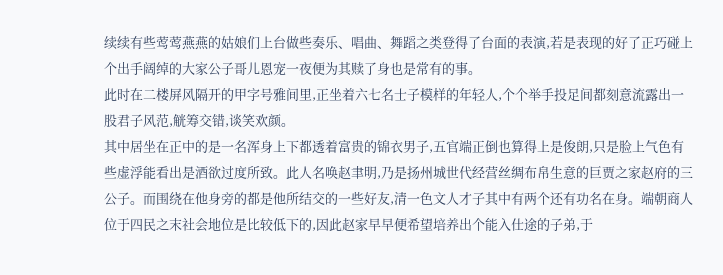续续有些莺莺燕燕的姑娘们上台做些奏乐、唱曲、舞蹈之类登得了台面的表演,若是表现的好了正巧碰上个出手阔绰的大家公子哥儿恩宠一夜便为其赎了身也是常有的事。
此时在二楼屏风隔开的甲字号雅间里,正坐着六七名士子模样的年轻人,个个举手投足间都刻意流露出一股君子风范,觥筹交错,谈笑欢颜。
其中居坐在正中的是一名浑身上下都透着富贵的锦衣男子,五官端正倒也算得上是俊朗,只是脸上气色有些虚浮能看出是酒欲过度所致。此人名唤赵聿明,乃是扬州城世代经营丝绸布帛生意的巨贾之家赵府的三公子。而围绕在他身旁的都是他所结交的一些好友,清一色文人才子其中有两个还有功名在身。端朝商人位于四民之末社会地位是比较低下的,因此赵家早早便希望培养出个能入仕途的子弟,于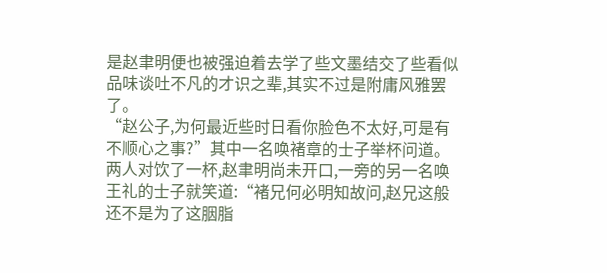是赵聿明便也被强迫着去学了些文墨结交了些看似品味谈吐不凡的才识之辈,其实不过是附庸风雅罢了。
“赵公子,为何最近些时日看你脸色不太好,可是有不顺心之事?”其中一名唤褚章的士子举杯问道。
两人对饮了一杯,赵聿明尚未开口,一旁的另一名唤王礼的士子就笑道:“褚兄何必明知故问,赵兄这般还不是为了这胭脂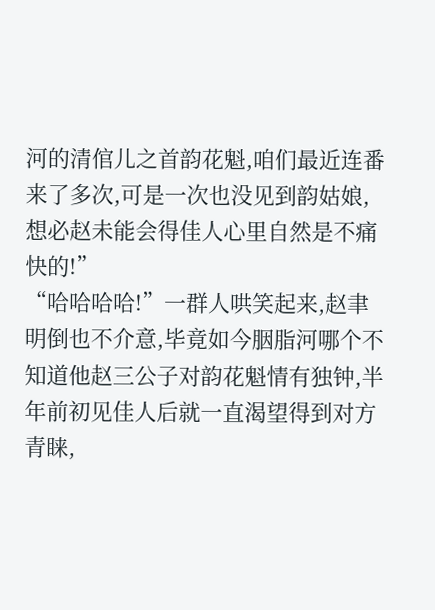河的清倌儿之首韵花魁,咱们最近连番来了多次,可是一次也没见到韵姑娘,想必赵未能会得佳人心里自然是不痛快的!”
“哈哈哈哈!”一群人哄笑起来,赵聿明倒也不介意,毕竟如今胭脂河哪个不知道他赵三公子对韵花魁情有独钟,半年前初见佳人后就一直渴望得到对方青睐,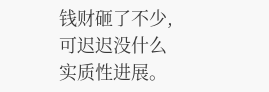钱财砸了不少,可迟迟没什么实质性进展。